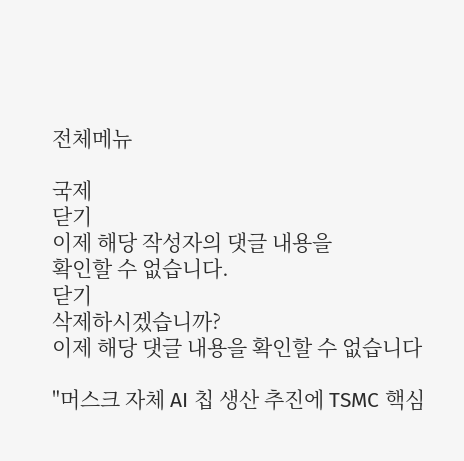전체메뉴

국제
닫기
이제 해당 작성자의 댓글 내용을
확인할 수 없습니다.
닫기
삭제하시겠습니까?
이제 해당 댓글 내용을 확인할 수 없습니다

"머스크 자체 AI 칩 생산 추진에 TSMC 핵심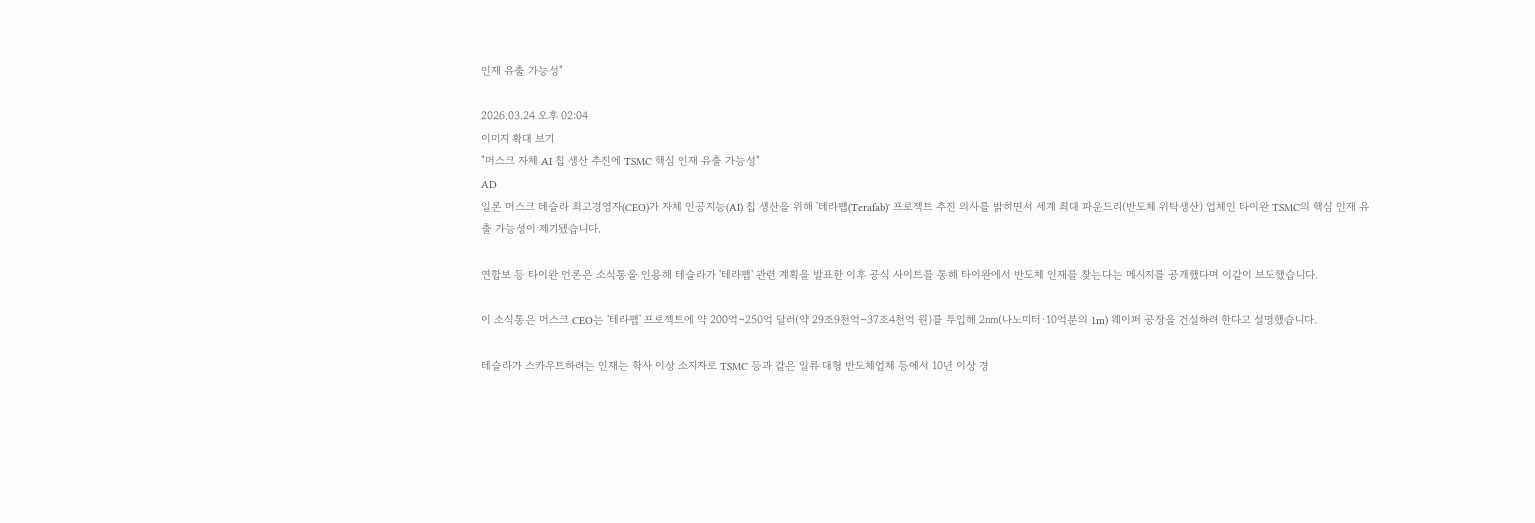인재 유출 가능성"

2026.03.24 오후 02:04
이미지 확대 보기
"머스크 자체 AI 칩 생산 추진에 TSMC 핵심 인재 유출 가능성"
AD
일론 머스크 테슬라 최고경영자(CEO)가 자체 인공지능(AI) 칩 생산을 위해 '테라팹(Terafab)' 프로젝트 추진 의사를 밝히면서 세계 최대 파운드리(반도체 위탁생산) 업체인 타이완 TSMC의 핵심 인재 유출 가능성이 제기됐습니다.

연합보 등 타이완 언론은 소식통을 인용해 테슬라가 '테라팹' 관련 계획을 발표한 이후 공식 사이트를 통해 타이완에서 반도체 인재를 찾는다는 메시지를 공개했다며 이같이 보도했습니다.

이 소식통은 머스크 CEO는 '테라팹' 프로젝트에 약 200억∼250억 달러(약 29조9천억∼37조4천억 원)를 투입해 2㎚(나노미터·10억분의 1m) 웨이퍼 공장을 건설하려 한다고 설명했습니다.

테슬라가 스카우트하려는 인재는 학사 이상 소지자로 TSMC 등과 같은 일류 대형 반도체업체 등에서 10년 이상 경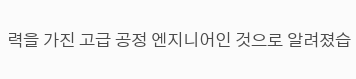력을 가진 고급 공정 엔지니어인 것으로 알려졌습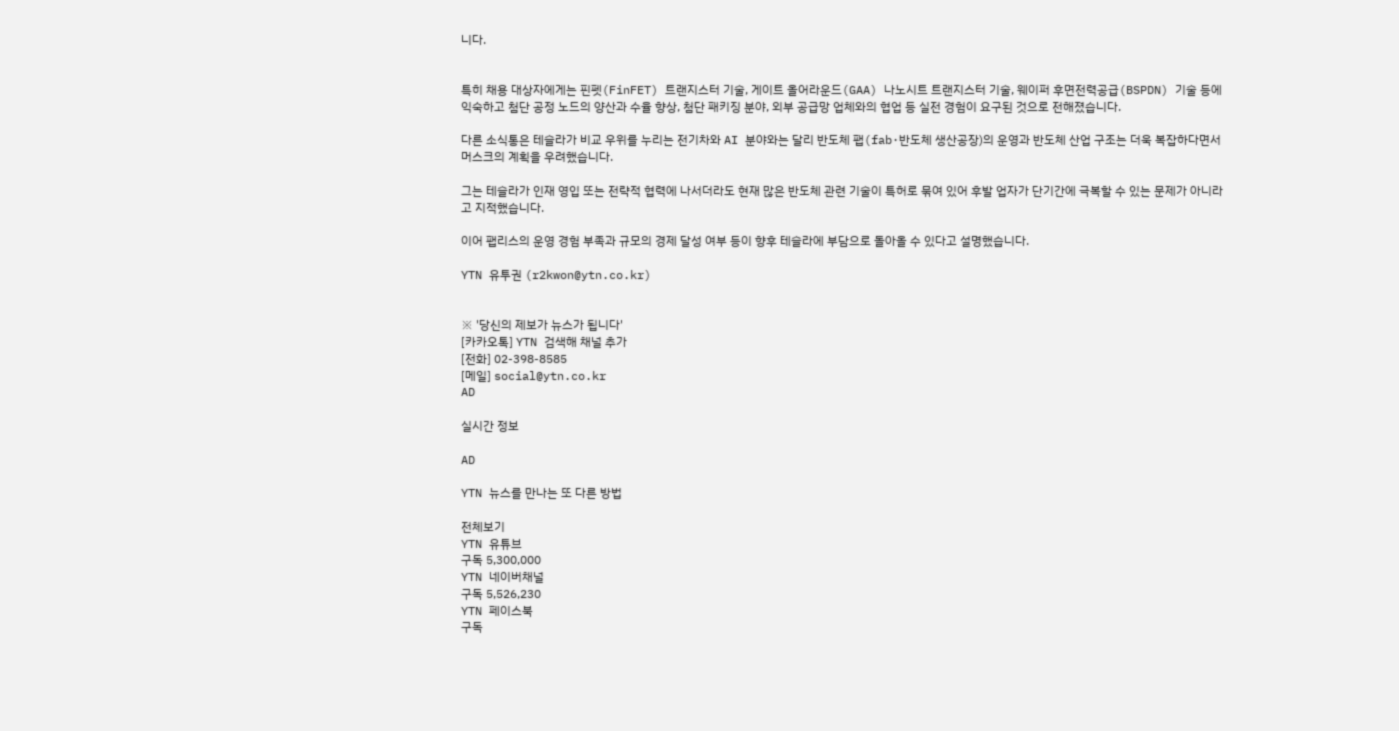니다.


특히 채용 대상자에게는 핀펫(FinFET) 트랜지스터 기술, 게이트 올어라운드(GAA) 나노시트 트랜지스터 기술, 웨이퍼 후면전력공급(BSPDN) 기술 등에 익숙하고 첨단 공정 노드의 양산과 수율 향상, 첨단 패키징 분야, 외부 공급망 업체와의 협업 등 실전 경험이 요구된 것으로 전해졌습니다.

다른 소식통은 테슬라가 비교 우위를 누리는 전기차와 AI 분야와는 달리 반도체 팹(fab·반도체 생산공장)의 운영과 반도체 산업 구조는 더욱 복잡하다면서 머스크의 계획을 우려했습니다.

그는 테슬라가 인재 영입 또는 전략적 협력에 나서더라도 현재 많은 반도체 관련 기술이 특허로 묶여 있어 후발 업자가 단기간에 극복할 수 있는 문제가 아니라고 지적했습니다.

이어 팹리스의 운영 경험 부족과 규모의 경제 달성 여부 등이 향후 테슬라에 부담으로 돌아올 수 있다고 설명했습니다.

YTN 유투권 (r2kwon@ytn.co.kr)


※ '당신의 제보가 뉴스가 됩니다'
[카카오톡] YTN 검색해 채널 추가
[전화] 02-398-8585
[메일] social@ytn.co.kr
AD

실시간 정보

AD

YTN 뉴스를 만나는 또 다른 방법

전체보기
YTN 유튜브
구독 5,300,000
YTN 네이버채널
구독 5,526,230
YTN 페이스북
구독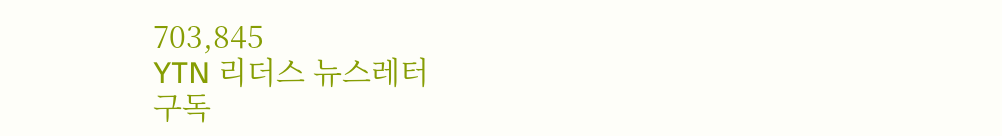703,845
YTN 리더스 뉴스레터
구독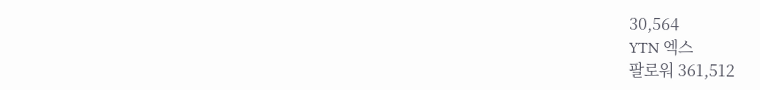30,564
YTN 엑스
팔로워 361,512